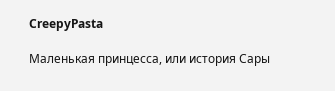CreepyPasta

Маленькая принцесса, или история Сары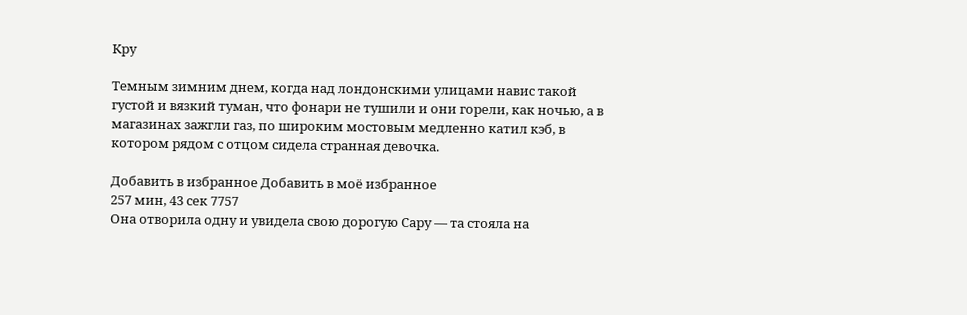Кру

Темным зимним днем, когда над лондонскими улицами навис такой густой и вязкий туман, что фонари не тушили и они горели, как ночью, а в магазинах зажгли газ, по широким мостовым медленно катил кэб, в котором рядом с отцом сидела странная девочка.

Добавить в избранное Добавить в моё избранное
257 мин, 43 сек 7757
Она отворила одну и увидела свою дорогую Сару — та стояла на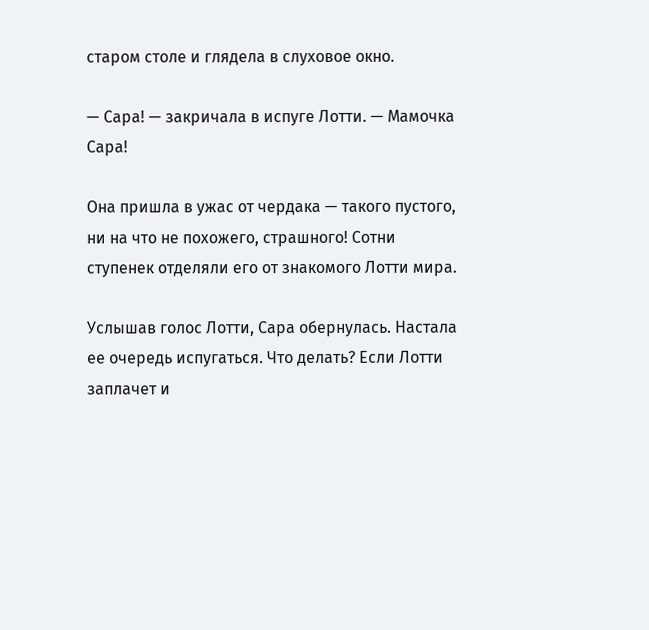старом столе и глядела в слуховое окно.

— Сара! — закричала в испуге Лотти. — Мамочка Сара!

Она пришла в ужас от чердака — такого пустого, ни на что не похожего, страшного! Сотни ступенек отделяли его от знакомого Лотти мира.

Услышав голос Лотти, Сара обернулась. Настала ее очередь испугаться. Что делать? Если Лотти заплачет и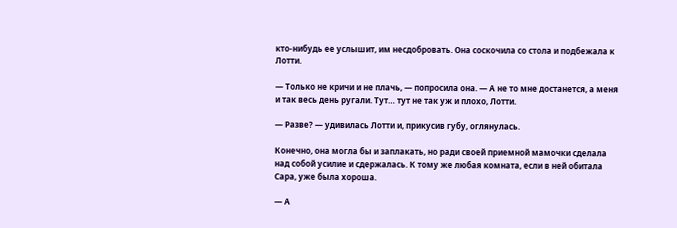кто-нибудь ее услышит, им несдобровать. Она соскочила со стола и подбежала к Лотти.

— Только не кричи и не плачь, — попросила она. — А не то мне достанется, а меня и так весь день ругали. Тут… тут не так уж и плохо, Лотти.

— Разве? — удивилась Лотти и, прикусив губу, оглянулась.

Конечно, она могла бы и заплакать, но ради своей приемной мамочки сделала над собой усилие и сдержалась. К тому же любая комната, если в ней обитала Сара, уже была хороша.

— А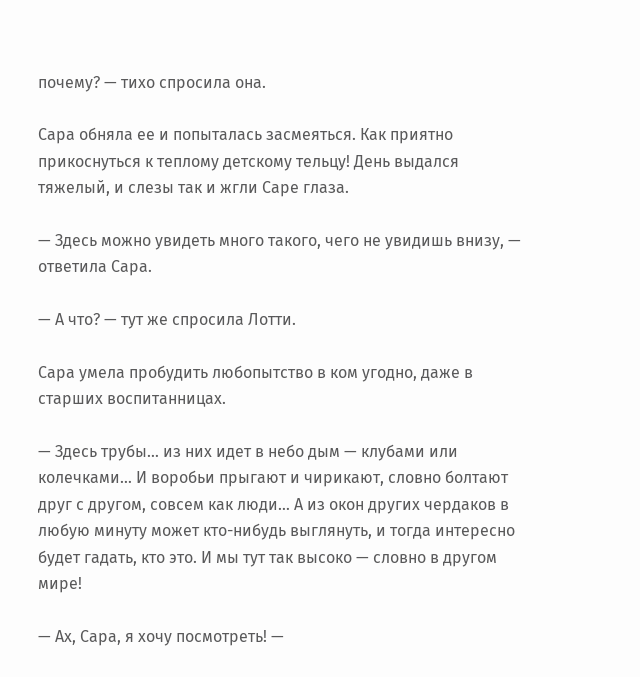почему? — тихо спросила она.

Сара обняла ее и попыталась засмеяться. Как приятно прикоснуться к теплому детскому тельцу! День выдался тяжелый, и слезы так и жгли Саре глаза.

— Здесь можно увидеть много такого, чего не увидишь внизу, — ответила Сара.

— А что? — тут же спросила Лотти.

Сара умела пробудить любопытство в ком угодно, даже в старших воспитанницах.

— Здесь трубы… из них идет в небо дым — клубами или колечками… И воробьи прыгают и чирикают, словно болтают друг с другом, совсем как люди… А из окон других чердаков в любую минуту может кто-нибудь выглянуть, и тогда интересно будет гадать, кто это. И мы тут так высоко — словно в другом мире!

— Ах, Сара, я хочу посмотреть! —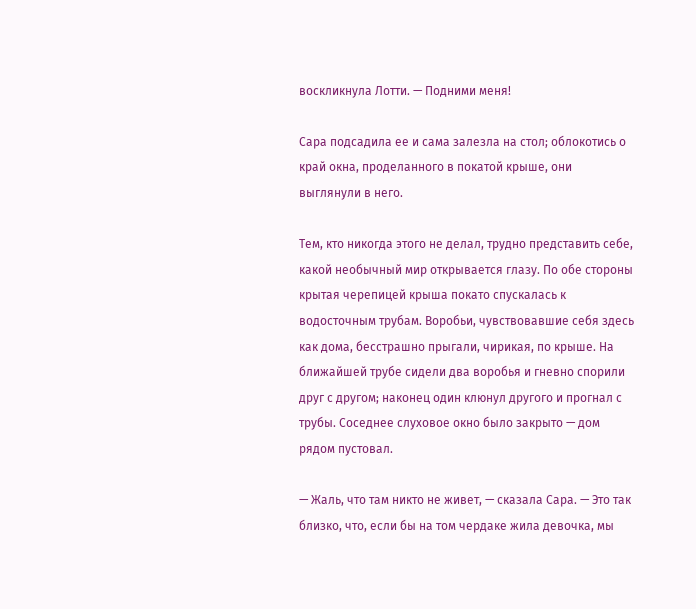воскликнула Лотти. — Подними меня!

Сара подсадила ее и сама залезла на стол; облокотись о край окна, проделанного в покатой крыше, они выглянули в него.

Тем, кто никогда этого не делал, трудно представить себе, какой необычный мир открывается глазу. По обе стороны крытая черепицей крыша покато спускалась к водосточным трубам. Воробьи, чувствовавшие себя здесь как дома, бесстрашно прыгали, чирикая, по крыше. На ближайшей трубе сидели два воробья и гневно спорили друг с другом; наконец один клюнул другого и прогнал с трубы. Соседнее слуховое окно было закрыто — дом рядом пустовал.

— Жаль, что там никто не живет, — сказала Сара. — Это так близко, что, если бы на том чердаке жила девочка, мы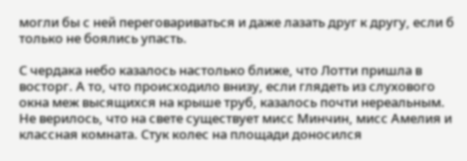могли бы с ней переговариваться и даже лазать друг к другу, если б только не боялись упасть.

С чердака небо казалось настолько ближе, что Лотти пришла в восторг. А то, что происходило внизу, если глядеть из слухового окна меж высящихся на крыше труб, казалось почти нереальным. Не верилось, что на свете существует мисс Минчин, мисс Амелия и классная комната. Стук колес на площади доносился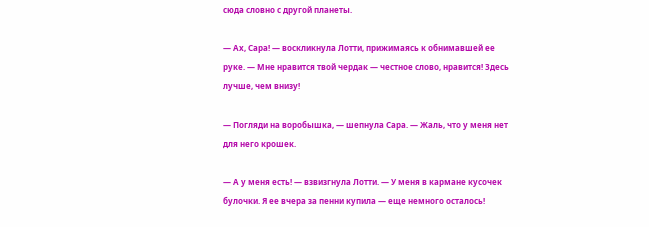сюда словно с другой планеты.

— Ах, Сара! — воскликнула Лотти, прижимаясь к обнимавшей ее руке. — Мне нравится твой чердак — честное слово, нравится! Здесь лучше, чем внизу!

— Погляди на воробышка, — шепнула Сара. — Жаль, что у меня нет для него крошек.

— А у меня есть! — взвизгнула Лотти. — У меня в кармане кусочек булочки. Я ее вчера за пенни купила — еще немного осталось!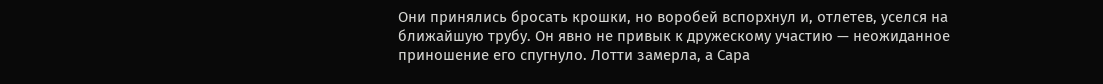Они принялись бросать крошки, но воробей вспорхнул и, отлетев, уселся на ближайшую трубу. Он явно не привык к дружескому участию — неожиданное приношение его спугнуло. Лотти замерла, а Сара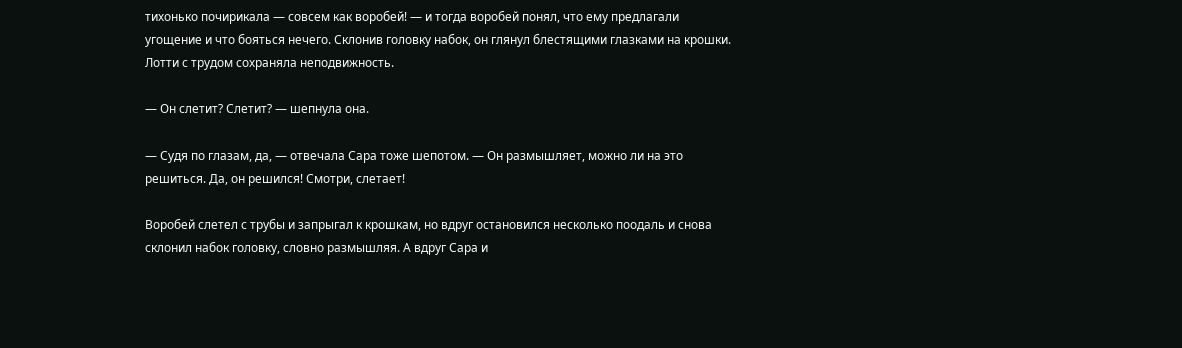тихонько почирикала — совсем как воробей! — и тогда воробей понял, что ему предлагали угощение и что бояться нечего. Склонив головку набок, он глянул блестящими глазками на крошки. Лотти с трудом сохраняла неподвижность.

— Он слетит? Слетит? — шепнула она.

— Судя по глазам, да, — отвечала Сара тоже шепотом. — Он размышляет, можно ли на это решиться. Да, он решился! Смотри, слетает!

Воробей слетел с трубы и запрыгал к крошкам, но вдруг остановился несколько поодаль и снова склонил набок головку, словно размышляя. А вдруг Сара и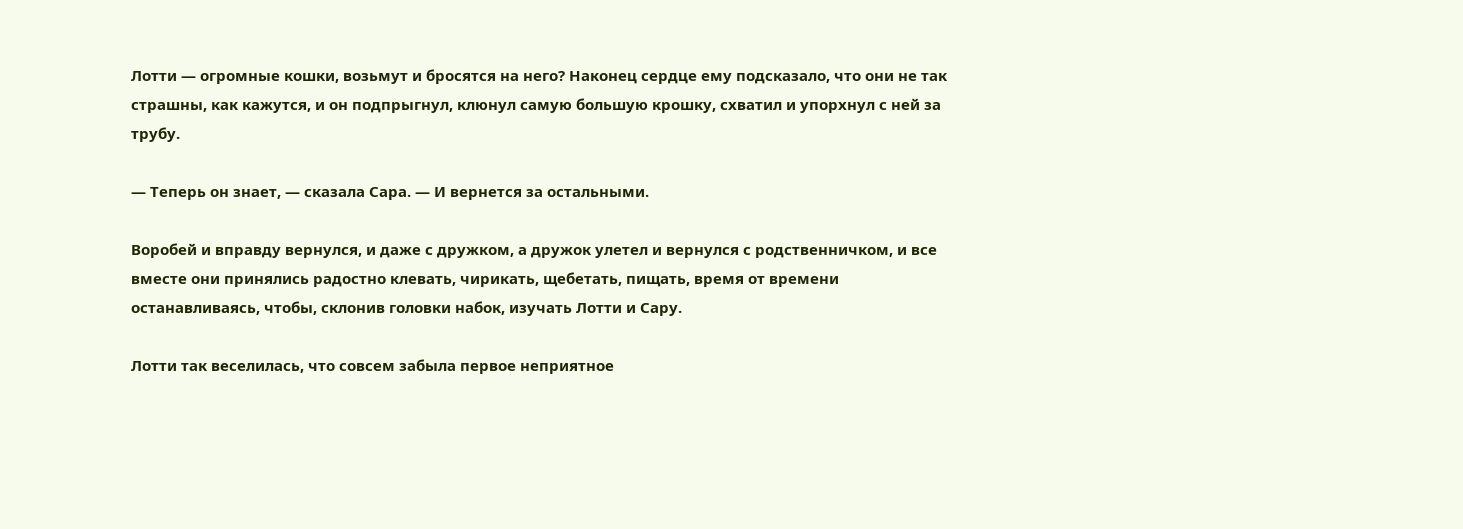Лотти — огромные кошки, возьмут и бросятся на него? Наконец сердце ему подсказало, что они не так страшны, как кажутся, и он подпрыгнул, клюнул самую большую крошку, схватил и упорхнул с ней за трубу.

— Теперь он знает, — сказала Сара. — И вернется за остальными.

Воробей и вправду вернулся, и даже с дружком, а дружок улетел и вернулся с родственничком, и все вместе они принялись радостно клевать, чирикать, щебетать, пищать, время от времени останавливаясь, чтобы, склонив головки набок, изучать Лотти и Сару.

Лотти так веселилась, что совсем забыла первое неприятное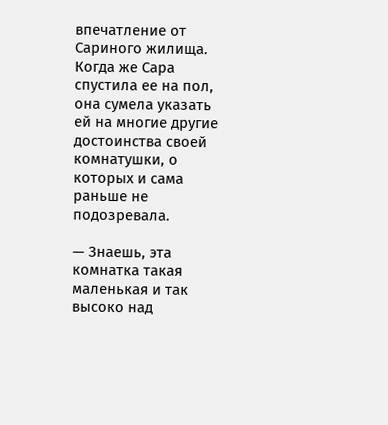впечатление от Сариного жилища. Когда же Сара спустила ее на пол, она сумела указать ей на многие другие достоинства своей комнатушки, о которых и сама раньше не подозревала.

— Знаешь, эта комнатка такая маленькая и так высоко над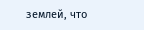землей, что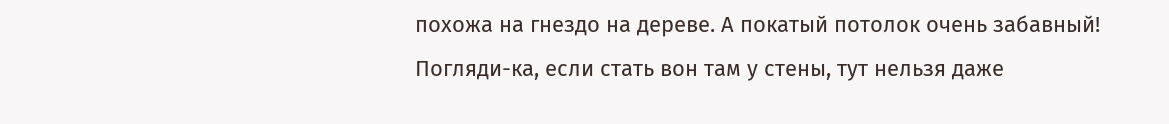похожа на гнездо на дереве. А покатый потолок очень забавный! Погляди-ка, если стать вон там у стены, тут нельзя даже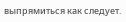выпрямиться как следует.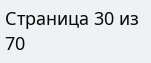Страница 30 из 70